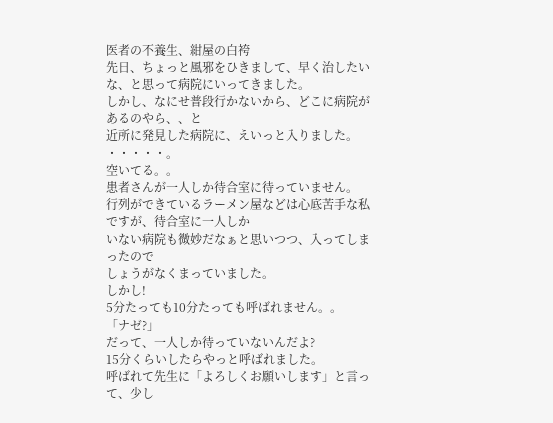医者の不養生、紺屋の白袴
先日、ちょっと風邪をひきまして、早く治したいな、と思って病院にいってきました。
しかし、なにせ普段行かないから、どこに病院があるのやら、、と
近所に発見した病院に、えいっと入りました。
・・・・・。
空いてる。。
患者さんが一人しか待合室に待っていません。
行列ができているラーメン屋などは心底苦手な私ですが、待合室に一人しか
いない病院も微妙だなぁと思いつつ、入ってしまったので
しょうがなくまっていました。
しかし!
5分たっても10分たっても呼ばれません。。
「ナゼ?」
だって、一人しか待っていないんだよ?
15分くらいしたらやっと呼ばれました。
呼ばれて先生に「よろしくお願いします」と言って、少し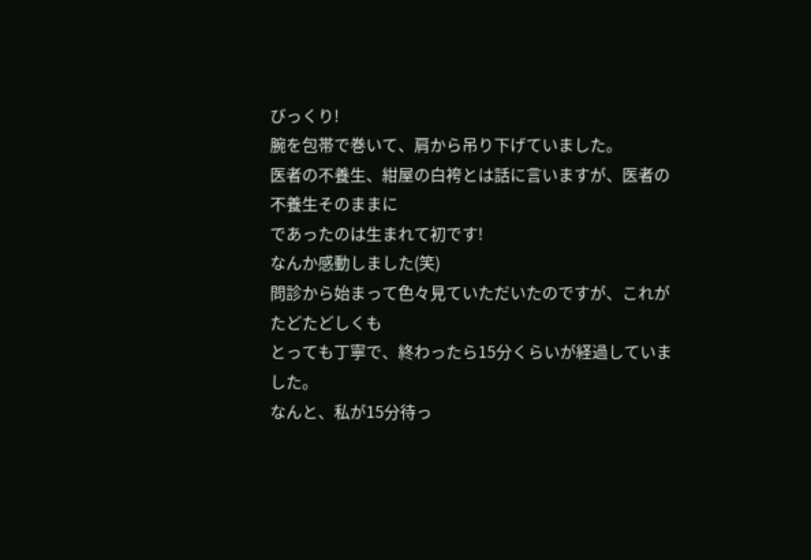びっくり!
腕を包帯で巻いて、肩から吊り下げていました。
医者の不養生、紺屋の白袴とは話に言いますが、医者の不養生そのままに
であったのは生まれて初です!
なんか感動しました(笑)
問診から始まって色々見ていただいたのですが、これがたどたどしくも
とっても丁寧で、終わったら15分くらいが経過していました。
なんと、私が15分待っ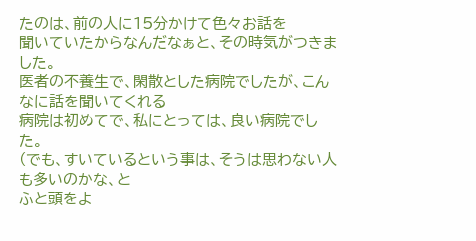たのは、前の人に15分かけて色々お話を
聞いていたからなんだなぁと、その時気がつきました。
医者の不養生で、閑散とした病院でしたが、こんなに話を聞いてくれる
病院は初めてで、私にとっては、良い病院でした。
(でも、すいているという事は、そうは思わない人も多いのかな、と
ふと頭をよ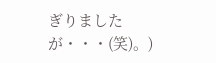ぎりましたが・・・(笑)。)